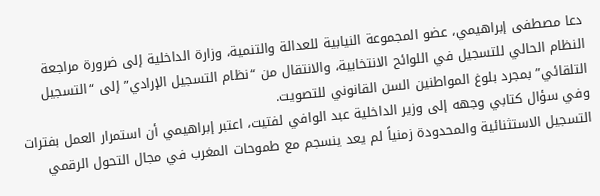دعا مصطفى إبراهيمي، عضو المجموعة النيابية للعدالة والتنمية، وزارة الداخلية إلى ضرورة مراجعة النظام الحالي للتسجيل في اللوائح الانتخابية، والانتقال من “نظام التسجيل الإرادي” إلى “التسجيل التلقائي” بمجرد بلوغ المواطنين السن القانوني للتصويت.
وفي سؤال كتابي وجهه إلى وزير الداخلية عبد الوافي لفتيت، اعتبر إبراهيمي أن استمرار العمل بفترات التسجيل الاستثنائية والمحدودة زمنياً لم يعد ينسجم مع طموحات المغرب في مجال التحول الرقمي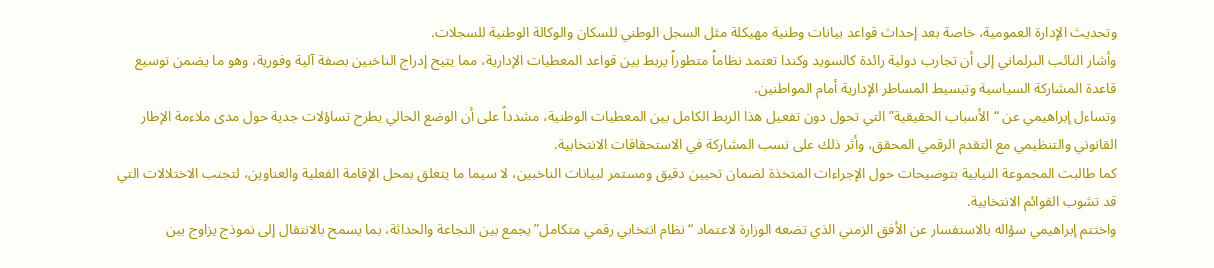وتحديث الإدارة العمومية، خاصة بعد إحداث قواعد بيانات وطنية مهيكلة مثل السجل الوطني للسكان والوكالة الوطنية للسجلات.
وأشار النائب البرلماني إلى أن تجارب دولية رائدة كالسويد وكندا تعتمد نظاماً متطوراً يربط بين قواعد المعطيات الإدارية، مما يتيح إدراج الناخبين بصفة آلية وفورية، وهو ما يضمن توسيع قاعدة المشاركة السياسية وتبسيط المساطر الإدارية أمام المواطنين.
وتساءل إبراهيمي عن “الأسباب الحقيقية” التي تحول دون تفعيل هذا الربط الكامل بين المعطيات الوطنية، مشدداً على أن الوضع الحالي يطرح تساؤلات جدية حول مدى ملاءمة الإطار القانوني والتنظيمي مع التقدم الرقمي المحقق، وأثر ذلك على نسب المشاركة في الاستحقاقات الانتخابية.
كما طالبت المجموعة النيابية بتوضيحات حول الإجراءات المتخذة لضمان تحيين دقيق ومستمر لبيانات الناخبين، لا سيما ما يتعلق بمحل الإقامة الفعلية والعناوين، لتجنب الاختلالات التي قد تشوب القوائم الانتخابية.
واختتم إبراهيمي سؤاله بالاستفسار عن الأفق الزمني الذي تضعه الوزارة لاعتماد “نظام انتخابي رقمي متكامل” يجمع بين النجاعة والحداثة، بما يسمح بالانتقال إلى نموذج يزاوج بين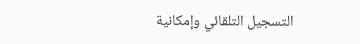التسجيل التلقائي وإمكانية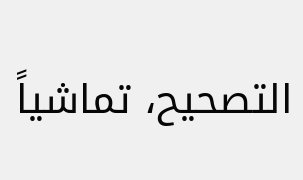التصحيح، تماشياً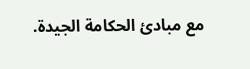مع مبادئ الحكامة الجيدة.